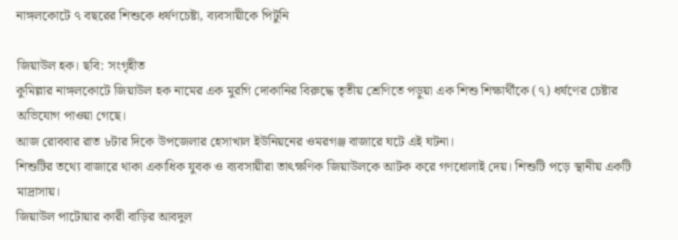নাঙ্গলকোটে ৭ বছরের শিশুকে ধর্ষণচেষ্টা, ব্যবসায়ীকে পিটুনি

জিয়াউল হক। ছবি: সংগৃহীত
কুমিল্লার নাঙ্গলকোটে জিয়াউল হক নামের এক মুরগি দোকানির বিরুদ্ধে তৃতীয় শ্রেণিতে পড়ুয়া এক শিশু শিক্ষার্থীকে (৭) ধর্ষণের চেষ্টার অভিযোগ পাওয়া গেছে।
আজ রোববার রাত ৮টার দিকে উপজেলার হেসাখাল ইউনিয়নের ওমরগঞ্জ বাজারে ঘটে এই ঘটনা।
শিশুটির তথ্যে বাজারে থাকা একাধিক যুবক ও ব্যবসায়ীরা তাৎক্ষণিক জিয়াউলকে আটক করে গণধোলাই দেয়। শিশুটি পড়ে স্থানীয় একটি মাদ্রাসায়।
জিয়াউল পাটোয়ার কারী বাড়ির আবদুল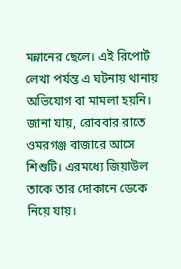মন্নানের ছেলে। এই রিপোর্ট লেখা পর্যন্ত এ ঘটনায় থানায় অভিযোগ বা মামলা হয়নি।
জানা যায়, রোববার রাতে ওমরগঞ্জ বাজারে আসে শিশুটি। এরমধ্যে জিয়াউল তাকে তার দোকানে ডেকে নিয়ে যায়।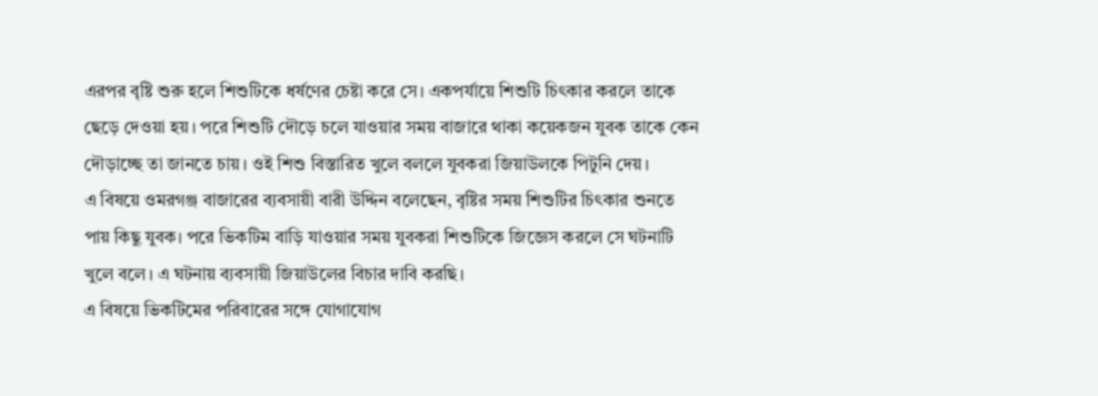এরপর বৃষ্টি শুরু হলে শিশুটিকে ধর্ষণের চেষ্টা করে সে। একপর্যায়ে শিশুটি চিৎকার করলে তাকে ছেড়ে দেওয়া হয়। পরে শিশুটি দৌড়ে চলে যাওয়ার সময় বাজারে থাকা কয়েকজন যুবক তাকে কেন দৌড়াচ্ছে তা জানতে চায়। ওই শিশু বিস্তারিত খুলে বললে যুবকরা জিয়াউলকে পিটুনি দেয়।
এ বিষয়ে ওমরগঞ্জ বাজারের ব্যবসায়ী বারী উদ্দিন বলেছেন, বৃষ্টির সময় শিশুটির চিৎকার শুনতে পায় কিছু যুবক। পরে ভিকটিম বাড়ি যাওয়ার সময় যুবকরা শিশুটিকে জিজ্ঞেস করলে সে ঘটনাটি খুলে বলে। এ ঘটনায় ব্যবসায়ী জিয়াউলের বিচার দাবি করছি।
এ বিষয়ে ভিকটিমের পরিবারের সঙ্গে যোগাযোগ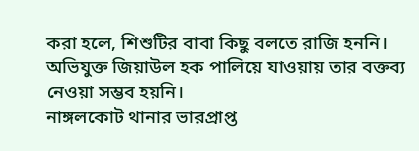করা হলে, শিশুটির বাবা কিছু বলতে রাজি হননি।
অভিযুক্ত জিয়াউল হক পালিয়ে যাওয়ায় তার বক্তব্য নেওয়া সম্ভব হয়নি।
নাঙ্গলকোট থানার ভারপ্রাপ্ত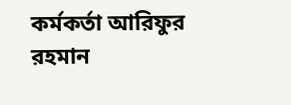কর্মকর্তা আরিফুর রহমান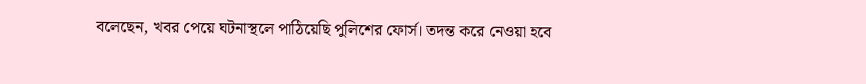বলেছেন, খবর পেয়ে ঘটনাস্থলে পাঠিয়েছি পুলিশের ফোর্স। তদন্ত করে নেওয়া হবে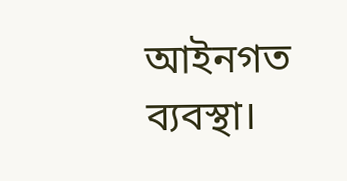আইনগত ব্যবস্থা।